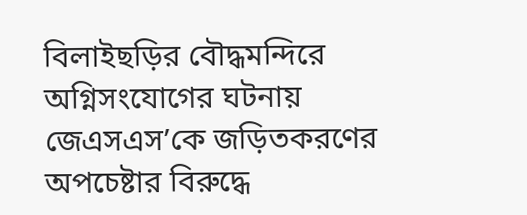বিলাইছড়ির বৌদ্ধমন্দিরে অগ্নিসংযোগের ঘটনায় জেএসএস’কে জড়িতকরণের অপচেষ্টার বিরুদ্ধে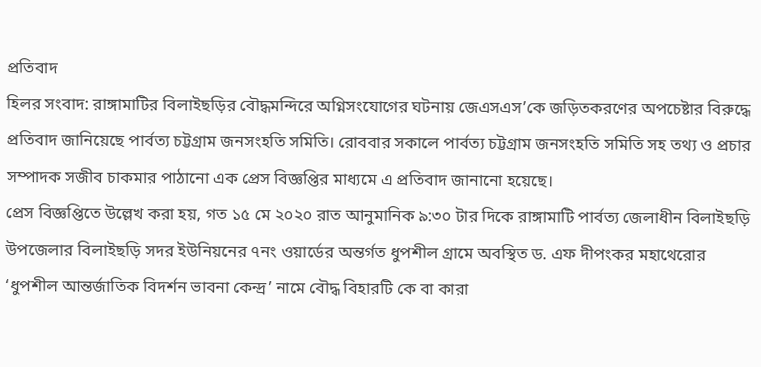প্রতিবাদ
হিলর সংবাদ: রাঙ্গামাটির বিলাইছড়ির বৌদ্ধমন্দিরে অগ্নিসংযোগের ঘটনায় জেএসএস’কে জড়িতকরণের অপচেষ্টার বিরুদ্ধে প্রতিবাদ জানিয়েছে পার্বত্য চট্টগ্রাম জনসংহতি সমিতি। রোববার সকালে পার্বত্য চট্টগ্রাম জনসংহতি সমিতি সহ তথ্য ও প্রচার সম্পাদক সজীব চাকমার পাঠানো এক প্রেস বিজ্ঞপ্তির মাধ্যমে এ প্রতিবাদ জানানো হয়েছে।
প্রেস বিজ্ঞপ্তিতে উল্লেখ করা হয়, গত ১৫ মে ২০২০ রাত আনুমানিক ৯:৩০ টার দিকে রাঙ্গামাটি পার্বত্য জেলাধীন বিলাইছড়ি উপজেলার বিলাইছড়ি সদর ইউনিয়নের ৭নং ওয়ার্ডের অন্তর্গত ধুপশীল গ্রামে অবস্থিত ড. এফ দীপংকর মহাথেরোর ‘ধুপশীল আন্তর্জাতিক বিদর্শন ভাবনা কেন্দ্র’ নামে বৌদ্ধ বিহারটি কে বা কারা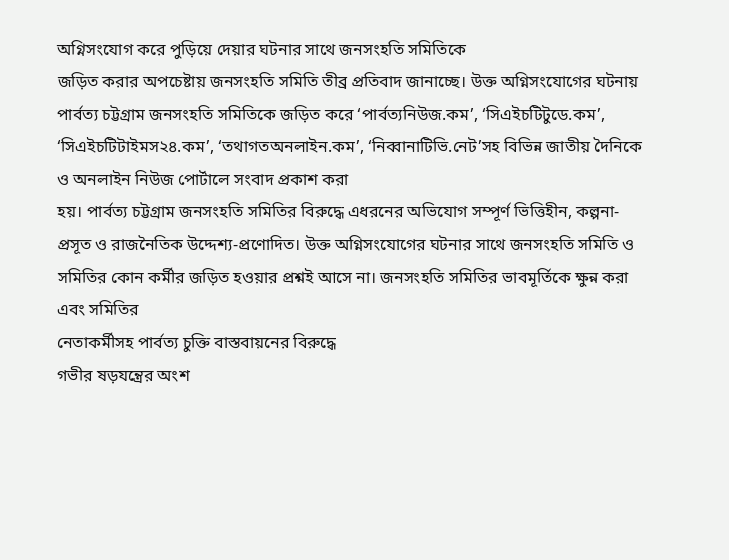অগ্নিসংযোগ করে পুড়িয়ে দেয়ার ঘটনার সাথে জনসংহতি সমিতিকে
জড়িত করার অপচেষ্টায় জনসংহতি সমিতি তীব্র প্রতিবাদ জানাচ্ছে। উক্ত অগ্নিসংযোগের ঘটনায় পার্বত্য চট্টগ্রাম জনসংহতি সমিতিকে জড়িত করে ‘পার্বত্যনিউজ.কম’, ‘সিএইচটিটুডে.কম’, ‘সিএইচটিটাইমস২৪.কম’, ‘তথাগতঅনলাইন.কম’, ‘নিব্বানাটিভি.নেট’সহ বিভিন্ন জাতীয় দৈনিকে ও অনলাইন নিউজ পোর্টালে সংবাদ প্রকাশ করা
হয়। পার্বত্য চট্টগ্রাম জনসংহতি সমিতির বিরুদ্ধে এধরনের অভিযোগ সম্পূর্ণ ভিত্তিহীন, কল্পনা-প্রসূত ও রাজনৈতিক উদ্দেশ্য-প্রণোদিত। উক্ত অগ্নিসংযোগের ঘটনার সাথে জনসংহতি সমিতি ও সমিতির কোন কর্মীর জড়িত হওয়ার প্রশ্নই আসে না। জনসংহতি সমিতির ভাবমূর্তিকে ক্ষুন্ন করা এবং সমিতির
নেতাকর্মীসহ পার্বত্য চুক্তি বাস্তবায়নের বিরুদ্ধে
গভীর ষড়যন্ত্রের অংশ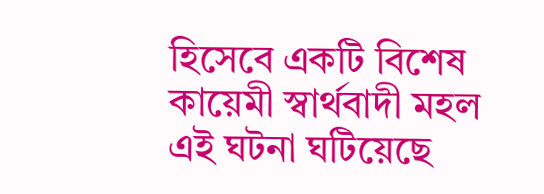হিসেবে একটি বিশেষ
কায়েমী স্বার্থবাদী মহল এই ঘটনা ঘটিয়েছে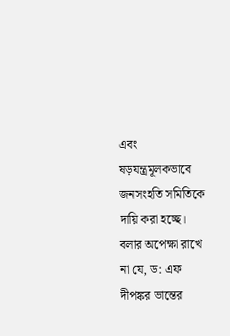এবং
ষড়যন্ত্রমূলকভাবে জনসংহতি সমিতিকে দায়ি করা হচ্ছে। বলার অপেক্ষা রাখে না যে, ড: এফ দীপঙ্কর ভান্তের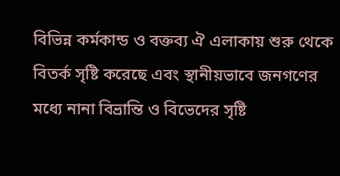বিভিন্ন কর্মকান্ড ও বক্তব্য ঐ এলাকায় শুরু থেকে বিতর্ক সৃষ্টি করেছে এবং স্থানীয়ভাবে জনগণের মধ্যে নানা বিভ্রান্তি ও বিভেদের সৃষ্টি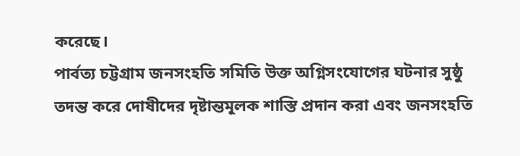করেছে।
পার্বত্য চট্টগ্রাম জনসংহতি সমিতি উক্ত অগ্নিসংযোগের ঘটনার সুষ্ঠু তদন্ত করে দোষীদের দৃষ্টান্তমূলক শাস্তি প্রদান করা এবং জনসংহতি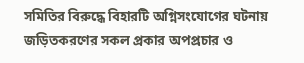সমিতির বিরুদ্ধে বিহারটি অগ্নিসংযোগের ঘটনায় জড়িতকরণের সকল প্রকার অপপ্রচার ও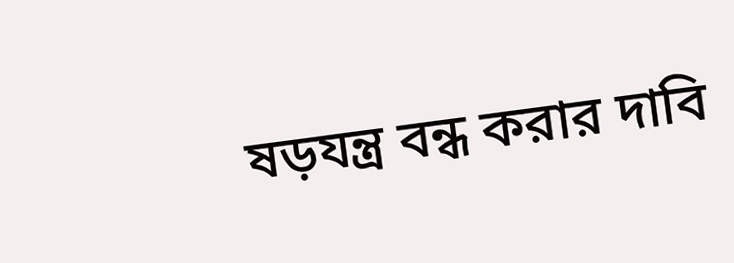ষড়যন্ত্র বন্ধ করার দাবি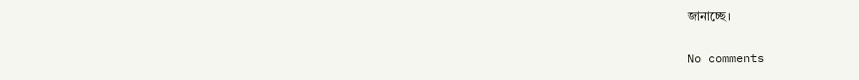জানাচ্ছে।

No comments